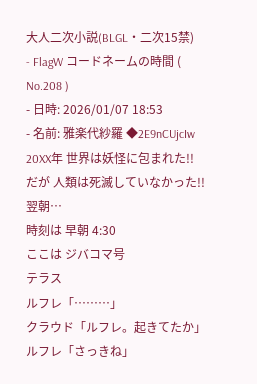大人二次小説(BLGL・二次15禁)
- FlagW コードネームの時間 ( No.208 )
- 日時: 2026/01/07 18:53
- 名前: 雅楽代紗羅 ◆2E9nCUjcIw
20XX年 世界は妖怪に包まれた!! だが 人類は死滅していなかった!!
翌朝…
時刻は 早朝 4:30
ここは ジバコマ号
テラス
ルフレ「………」
クラウド「ルフレ。起きてたか」
ルフレ「さっきね」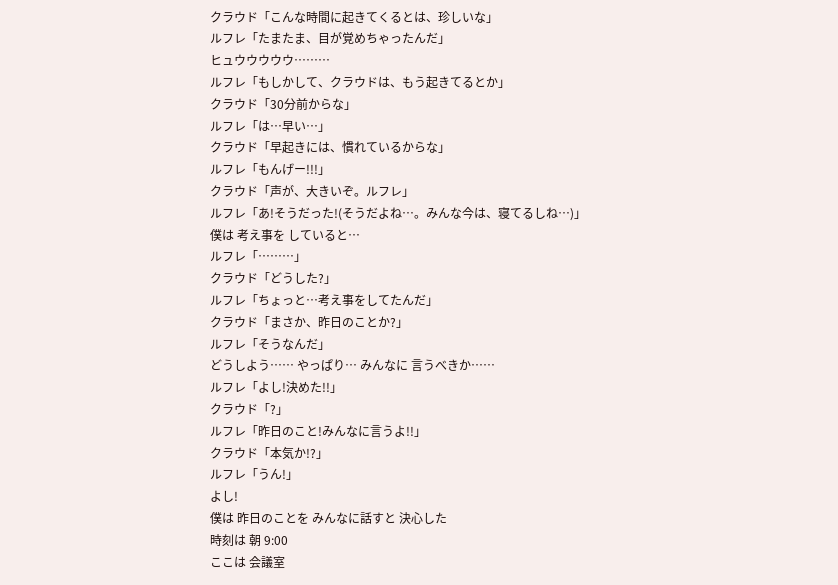クラウド「こんな時間に起きてくるとは、珍しいな」
ルフレ「たまたま、目が覚めちゃったんだ」
ヒュウウウウウ………
ルフレ「もしかして、クラウドは、もう起きてるとか」
クラウド「30分前からな」
ルフレ「は…早い…」
クラウド「早起きには、慣れているからな」
ルフレ「もんげー!!!」
クラウド「声が、大きいぞ。ルフレ」
ルフレ「あ!そうだった!(そうだよね…。みんな今は、寝てるしね…)」
僕は 考え事を していると…
ルフレ「………」
クラウド「どうした?」
ルフレ「ちょっと…考え事をしてたんだ」
クラウド「まさか、昨日のことか?」
ルフレ「そうなんだ」
どうしよう…… やっぱり… みんなに 言うべきか……
ルフレ「よし!決めた!!」
クラウド「?」
ルフレ「昨日のこと!みんなに言うよ!!」
クラウド「本気か!?」
ルフレ「うん!」
よし!
僕は 昨日のことを みんなに話すと 決心した
時刻は 朝 9:00
ここは 会議室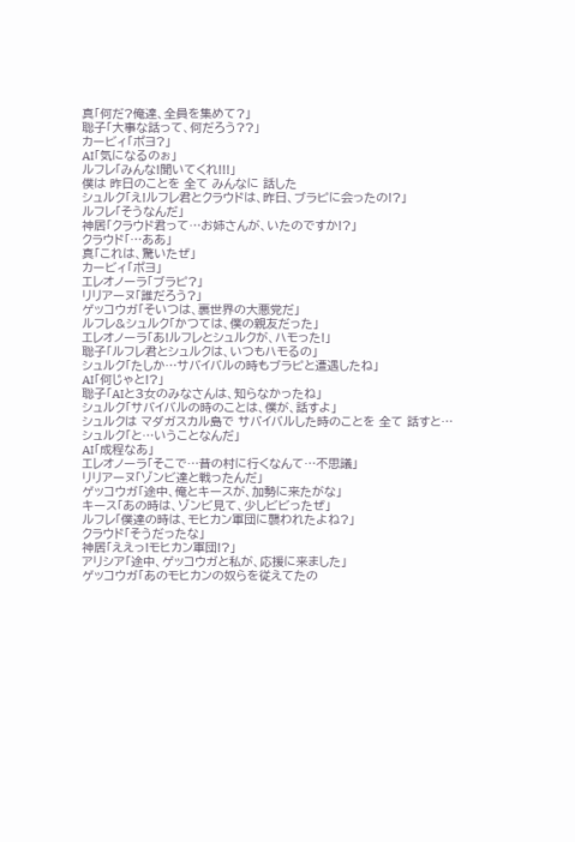真「何だ?俺達、全員を集めて?」
聡子「大事な話って、何だろう??」
カービィ「ポヨ?」
AI「気になるのぉ」
ルフレ「みんな!聞いてくれ!!!」
僕は 昨日のことを 全て みんなに 話した
シュルク「え!ルフレ君とクラウドは、昨日、ブラピに会ったの!?」
ルフレ「そうなんだ」
神居「クラウド君って…お姉さんが、いたのですか!?」
クラウド「…ああ」
真「これは、驚いたぜ」
カービィ「ポヨ」
エレオノーラ「ブラピ?」
リリアーヌ「誰だろう?」
ゲッコウガ「そいつは、裏世界の大悪党だ」
ルフレ&シュルク「かつては、僕の親友だった」
エレオノーラ「あ!ルフレとシュルクが、ハモった!」
聡子「ルフレ君とシュルクは、いつもハモるの」
シュルク「たしか…サバイバルの時もブラピと遭遇したね」
AI「何じゃと!?」
聡子「AIと3女のみなさんは、知らなかったね」
シュルク「サバイバルの時のことは、僕が、話すよ」
シュルクは マダガスカル島で サバイバルした時のことを 全て 話すと…
シュルク「と…いうことなんだ」
AI「成程なあ」
エレオノーラ「そこで…昔の村に行くなんて…不思議」
リリアーヌ「ゾンビ達と戦ったんだ」
ゲッコウガ「途中、俺とキースが、加勢に来たがな」
キース「あの時は、ゾンビ見て、少しビビったぜ」
ルフレ「僕達の時は、モヒカン軍団に襲われたよね?」
クラウド「そうだったな」
神居「ええっ!モヒカン軍団!?」
アリシア「途中、ゲッコウガと私が、応援に来ました」
ゲッコウガ「あのモヒカンの奴らを従えてたの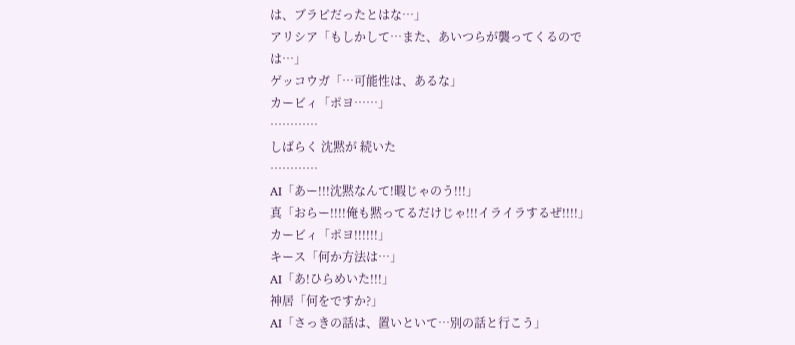は、ブラピだったとはな…」
アリシア「もしかして…また、あいつらが襲ってくるのでは…」
ゲッコウガ「…可能性は、あるな」
カービィ「ポヨ……」
…………
しばらく 沈黙が 続いた
…………
AI「あー!!!沈黙なんて!暇じゃのう!!!」
真「おらー!!!!俺も黙ってるだけじゃ!!!イライラするぜ!!!!」
カービィ「ポヨ!!!!!!」
キース「何か方法は…」
AI「あ!ひらめいた!!!」
神居「何をですか?」
AI「さっきの話は、置いといて…別の話と行こう」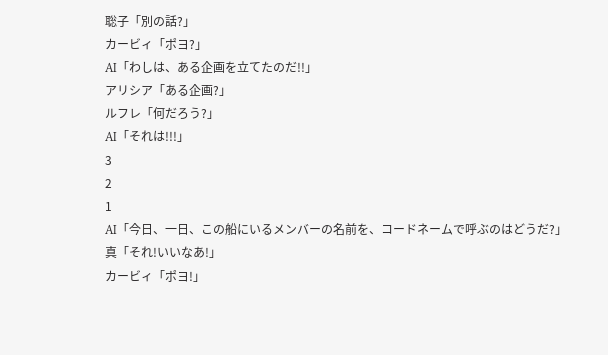聡子「別の話?」
カービィ「ポヨ?」
AI「わしは、ある企画を立てたのだ!!」
アリシア「ある企画?」
ルフレ「何だろう?」
AI「それは!!!」
3
2
1
AI「今日、一日、この船にいるメンバーの名前を、コードネームで呼ぶのはどうだ?」
真「それ!いいなあ!」
カービィ「ポヨ!」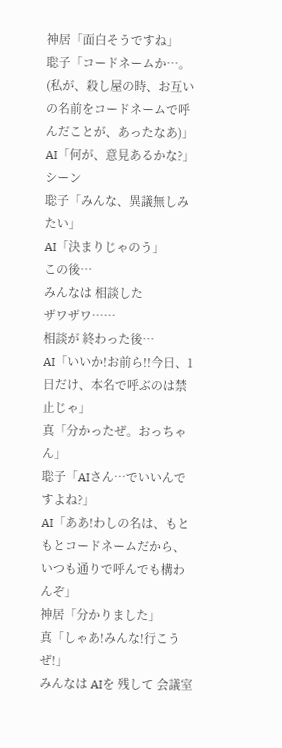神居「面白そうですね」
聡子「コードネームか…。(私が、殺し屋の時、お互いの名前をコードネームで呼んだことが、あったなあ)」
AI「何が、意見あるかな?」
シーン
聡子「みんな、異議無しみたい」
AI「決まりじゃのう」
この後…
みんなは 相談した
ザワザワ……
相談が 終わった後…
AI「いいか!お前ら!!今日、1日だけ、本名で呼ぶのは禁止じゃ」
真「分かったぜ。おっちゃん」
聡子「AIさん…でいいんですよね?」
AI「ああ!わしの名は、もともとコードネームだから、いつも通りで呼んでも構わんぞ」
神居「分かりました」
真「しゃあ!みんな!行こうぜ!」
みんなは AIを 残して 会議室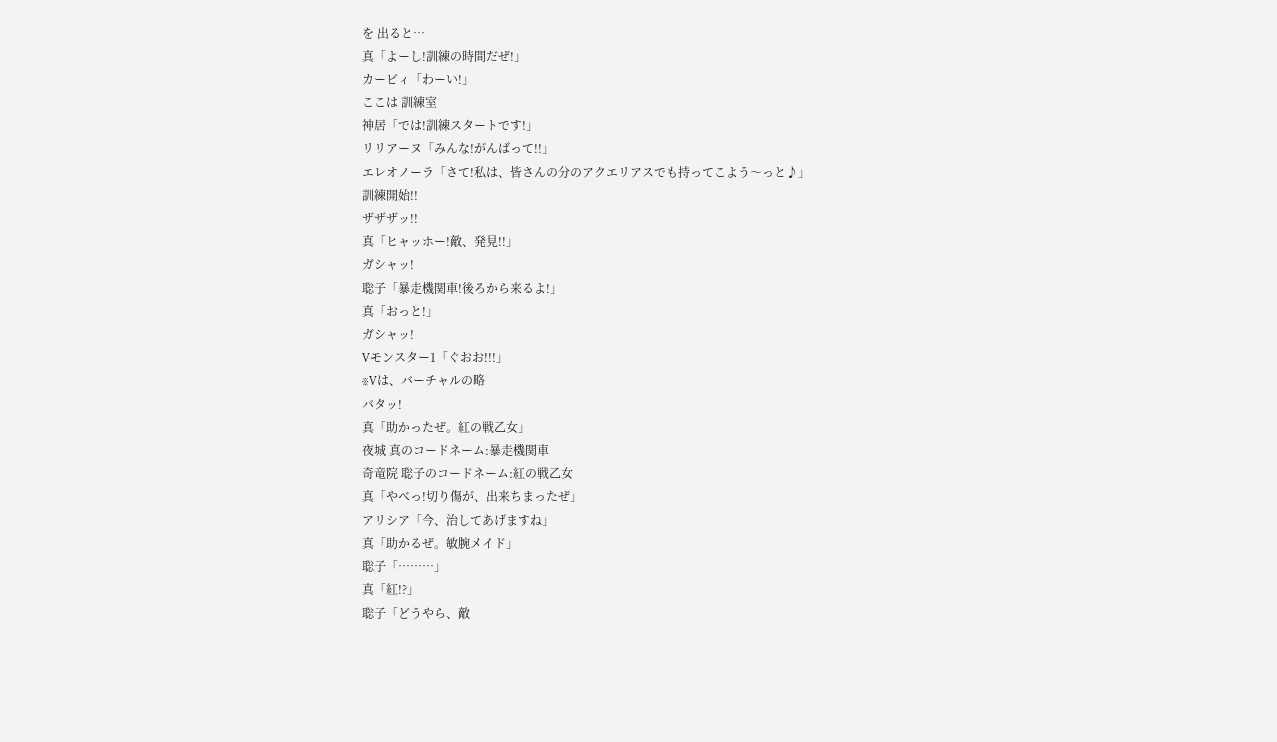を 出ると…
真「よーし!訓練の時間だぜ!」
カービィ「わーい!」
ここは 訓練室
神居「では!訓練スタートです!」
リリアーヌ「みんな!がんばって!!」
エレオノーラ「さて!私は、皆さんの分のアクエリアスでも持ってこよう〜っと♪」
訓練開始!!
ザザザッ!!
真「ヒャッホー!敵、発見!!」
ガシャッ!
聡子「暴走機関車!後ろから来るよ!」
真「おっと!」
ガシャッ!
Vモンスター1「ぐおお!!!」
※Vは、バーチャルの略
バタッ!
真「助かったぜ。紅の戦乙女」
夜城 真のコードネーム:暴走機関車
奇竜院 聡子のコードネーム:紅の戦乙女
真「やべっ!切り傷が、出来ちまったぜ」
アリシア「今、治してあげますね」
真「助かるぜ。敏腕メイド」
聡子「………」
真「紅!?」
聡子「どうやら、敵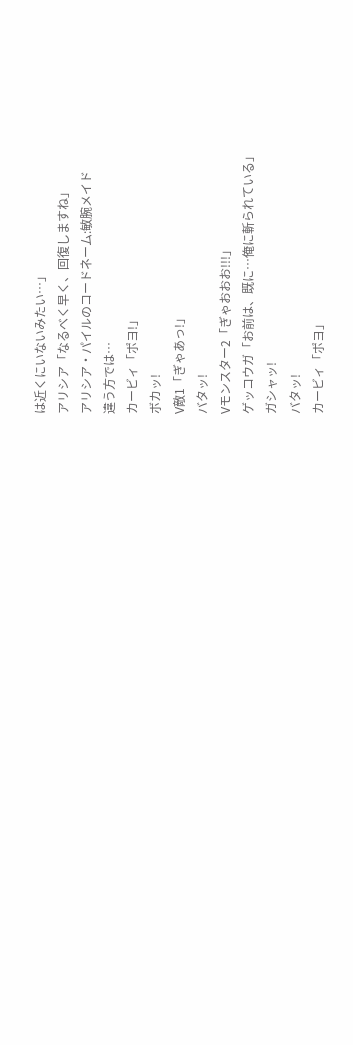は近くにいないみたい…」
アリシア「なるべく早く、回復しますね」
アリシア・パイルのコードネーム:敏腕メイド
違う方では…
カービィ「ポヨ!」
ボカッ!
V敵1「ぎゃあっ!」
バタッ!
Vモンスター2「ぎゃおおお!!!」
ゲッコウガ「お前は、既に…俺に斬られている」
ガシャッ!
バタッ!
カービィ「ポヨ」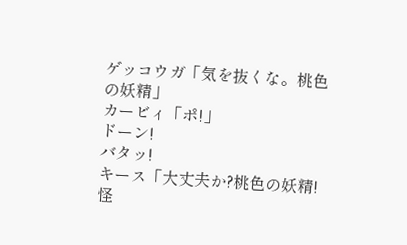ゲッコウガ「気を抜くな。桃色の妖精」
カービィ「ポ!」
ドーン!
バタッ!
キース「大丈夫か?桃色の妖精!怪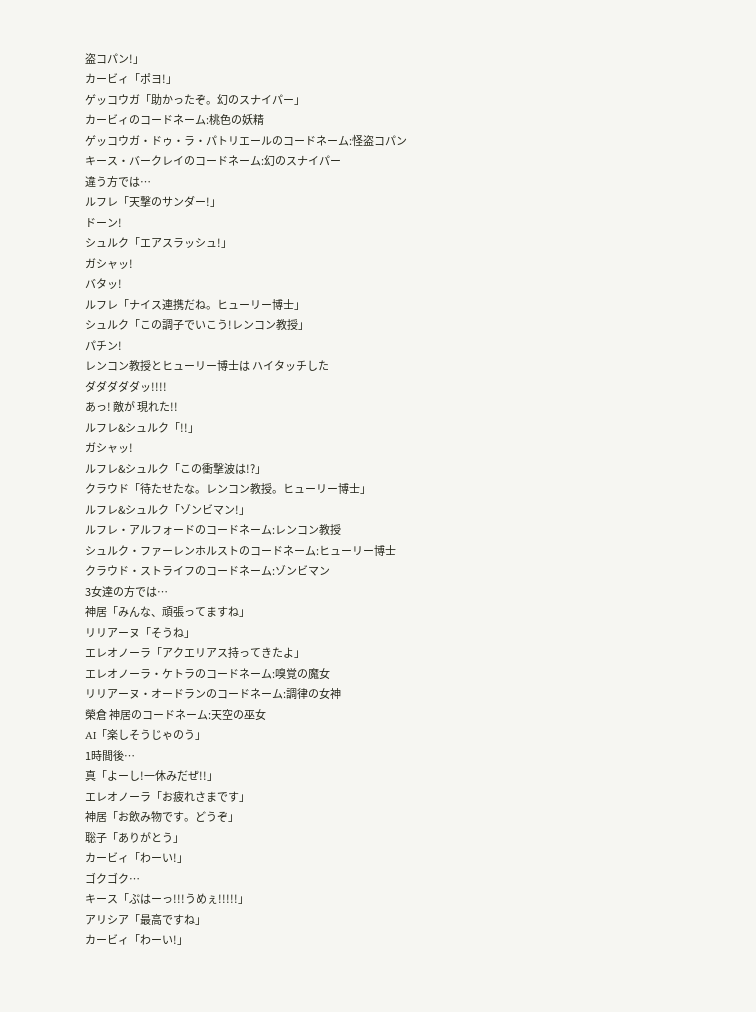盗コパン!」
カービィ「ポヨ!」
ゲッコウガ「助かったぞ。幻のスナイパー」
カービィのコードネーム:桃色の妖精
ゲッコウガ・ドゥ・ラ・パトリエールのコードネーム:怪盗コパン
キース・バークレイのコードネーム:幻のスナイパー
違う方では…
ルフレ「天撃のサンダー!」
ドーン!
シュルク「エアスラッシュ!」
ガシャッ!
バタッ!
ルフレ「ナイス連携だね。ヒューリー博士」
シュルク「この調子でいこう!レンコン教授」
パチン!
レンコン教授とヒューリー博士は ハイタッチした
ダダダダダッ!!!!
あっ! 敵が 現れた!!
ルフレ&シュルク「!!」
ガシャッ!
ルフレ&シュルク「この衝撃波は!?」
クラウド「待たせたな。レンコン教授。ヒューリー博士」
ルフレ&シュルク「ゾンビマン!」
ルフレ・アルフォードのコードネーム:レンコン教授
シュルク・ファーレンホルストのコードネーム:ヒューリー博士
クラウド・ストライフのコードネーム:ゾンビマン
3女達の方では…
神居「みんな、頑張ってますね」
リリアーヌ「そうね」
エレオノーラ「アクエリアス持ってきたよ」
エレオノーラ・ケトラのコードネーム:嗅覚の魔女
リリアーヌ・オードランのコードネーム:調律の女神
榮倉 神居のコードネーム:天空の巫女
AI「楽しそうじゃのう」
1時間後…
真「よーし!一休みだぜ!!」
エレオノーラ「お疲れさまです」
神居「お飲み物です。どうぞ」
聡子「ありがとう」
カービィ「わーい!」
ゴクゴク…
キース「ぷはーっ!!!うめぇ!!!!!」
アリシア「最高ですね」
カービィ「わーい!」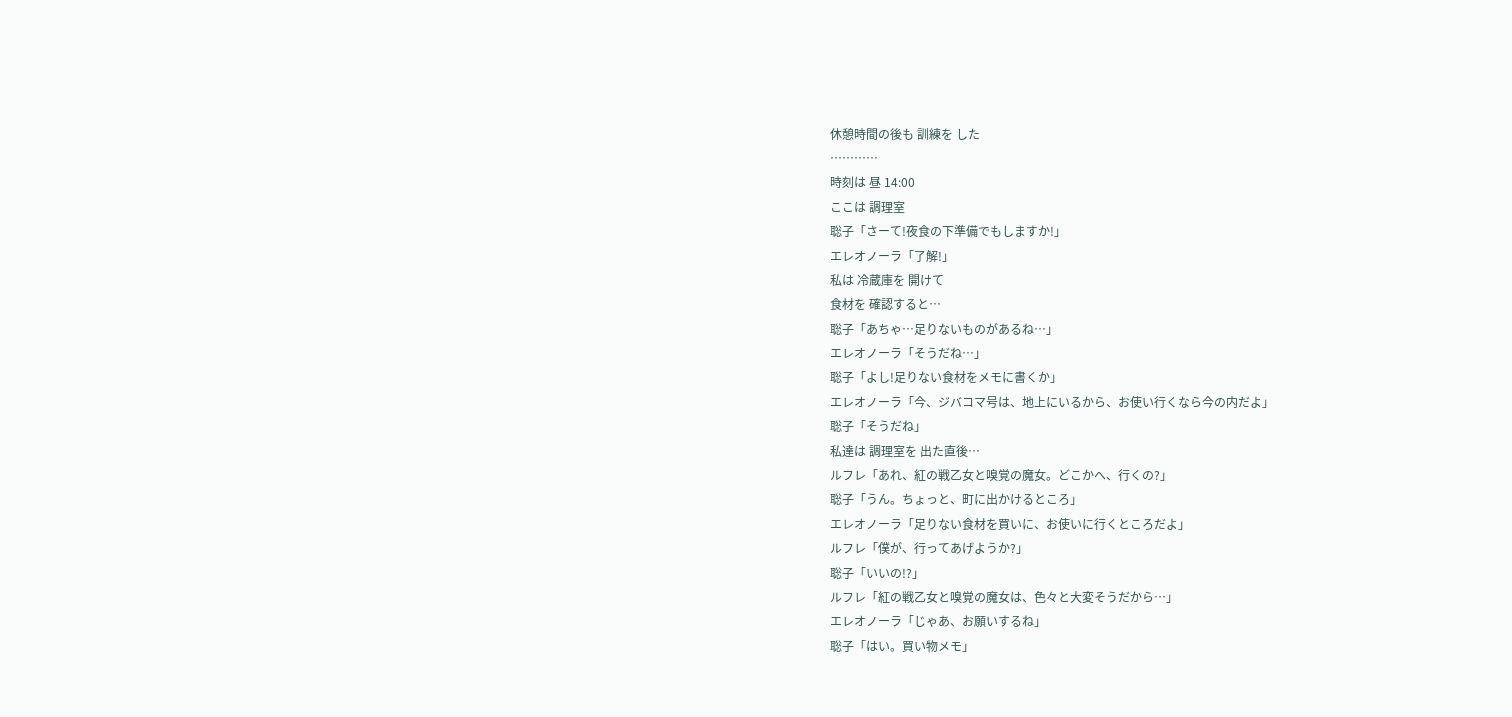休憩時間の後も 訓練を した
…………
時刻は 昼 14:00
ここは 調理室
聡子「さーて!夜食の下準備でもしますか!」
エレオノーラ「了解!」
私は 冷蔵庫を 開けて
食材を 確認すると…
聡子「あちゃ…足りないものがあるね…」
エレオノーラ「そうだね…」
聡子「よし!足りない食材をメモに書くか」
エレオノーラ「今、ジバコマ号は、地上にいるから、お使い行くなら今の内だよ」
聡子「そうだね」
私達は 調理室を 出た直後…
ルフレ「あれ、紅の戦乙女と嗅覚の魔女。どこかへ、行くの?」
聡子「うん。ちょっと、町に出かけるところ」
エレオノーラ「足りない食材を買いに、お使いに行くところだよ」
ルフレ「僕が、行ってあげようか?」
聡子「いいの!?」
ルフレ「紅の戦乙女と嗅覚の魔女は、色々と大変そうだから…」
エレオノーラ「じゃあ、お願いするね」
聡子「はい。買い物メモ」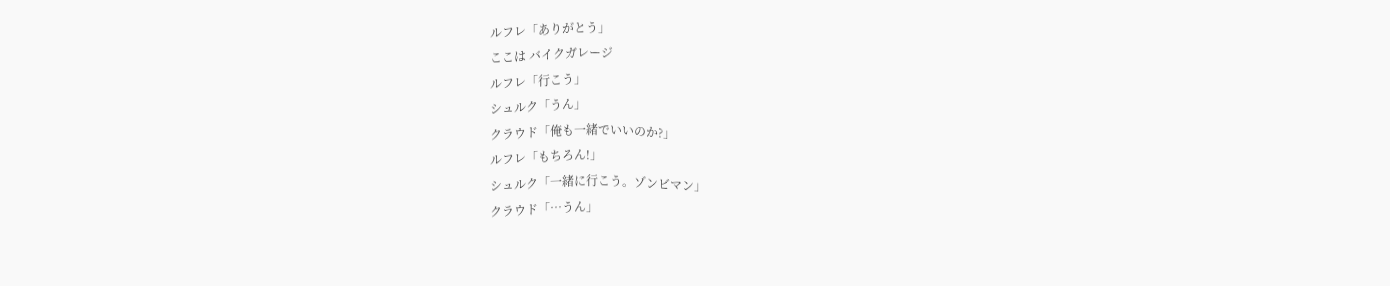ルフレ「ありがとう」
ここは バイクガレージ
ルフレ「行こう」
シュルク「うん」
クラウド「俺も一緒でいいのか?」
ルフレ「もちろん!」
シュルク「一緒に行こう。ゾンビマン」
クラウド「…うん」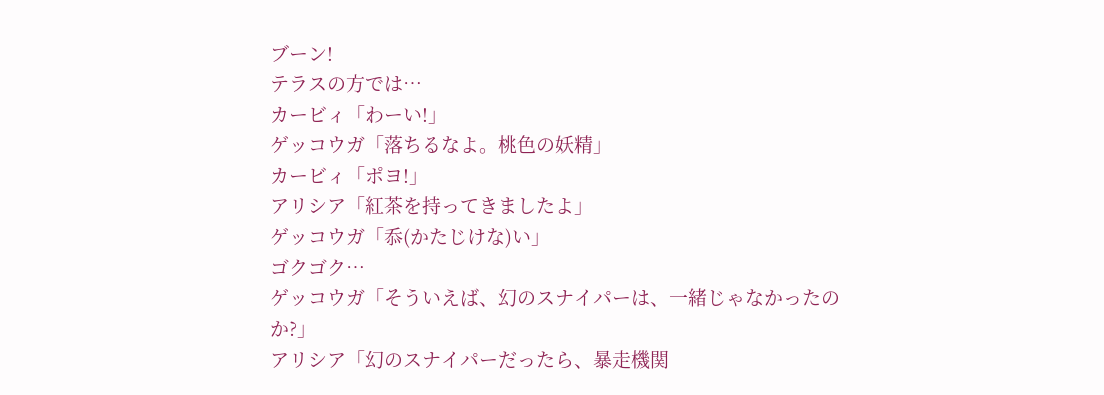ブーン!
テラスの方では…
カービィ「わーい!」
ゲッコウガ「落ちるなよ。桃色の妖精」
カービィ「ポヨ!」
アリシア「紅茶を持ってきましたよ」
ゲッコウガ「忝(かたじけな)い」
ゴクゴク…
ゲッコウガ「そういえば、幻のスナイパーは、一緒じゃなかったのか?」
アリシア「幻のスナイパーだったら、暴走機関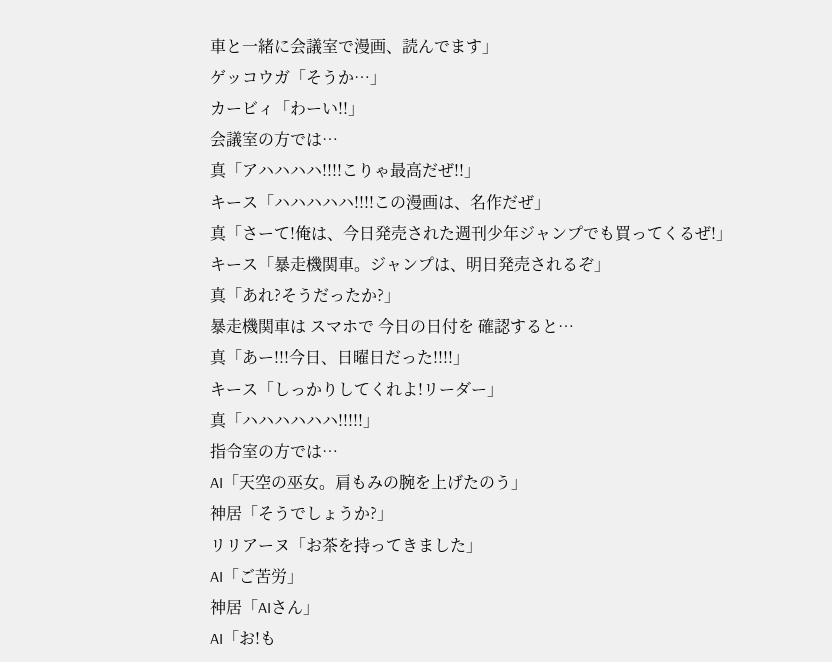車と一緒に会議室で漫画、読んでます」
ゲッコウガ「そうか…」
カービィ「わーい!!」
会議室の方では…
真「アハハハハ!!!!こりゃ最高だぜ!!」
キース「ハハハハハ!!!!この漫画は、名作だぜ」
真「さーて!俺は、今日発売された週刊少年ジャンプでも買ってくるぜ!」
キース「暴走機関車。ジャンプは、明日発売されるぞ」
真「あれ?そうだったか?」
暴走機関車は スマホで 今日の日付を 確認すると…
真「あー!!!今日、日曜日だった!!!!」
キース「しっかりしてくれよ!リーダー」
真「ハハハハハハ!!!!!」
指令室の方では…
AI「天空の巫女。肩もみの腕を上げたのう」
神居「そうでしょうか?」
リリアーヌ「お茶を持ってきました」
AI「ご苦労」
神居「AIさん」
AI「お!も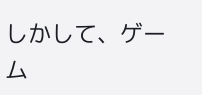しかして、ゲーム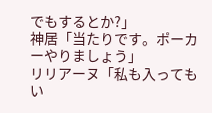でもするとか?」
神居「当たりです。ポーカーやりましょう」
リリアーヌ「私も入ってもい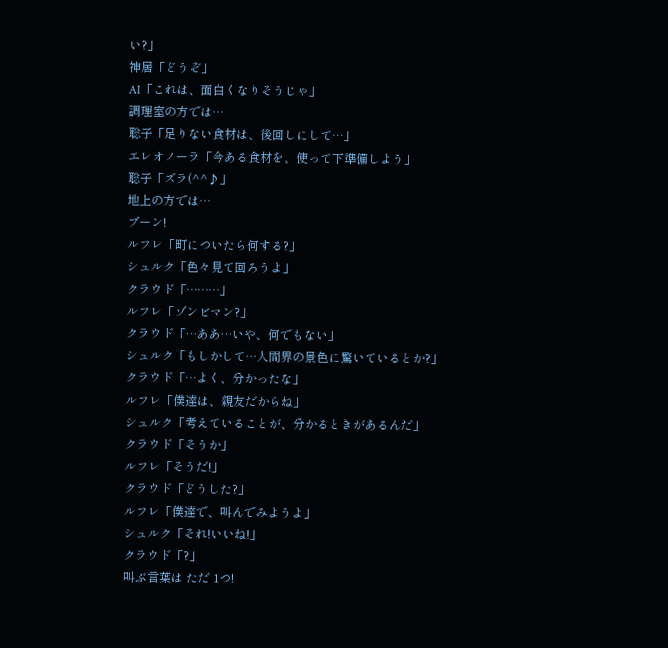い?」
神居「どうぞ」
AI「これは、面白くなりそうじゃ」
調理室の方では…
聡子「足りない食材は、後回しにして…」
エレオノーラ「今ある食材を、使って下準備しよう」
聡子「ズラ(^^♪」
地上の方では…
ブーン!
ルフレ「町についたら何する?」
シュルク「色々見て回ろうよ」
クラウド「………」
ルフレ「ゾンビマン?」
クラウド「…ああ…いや、何でもない」
シュルク「もしかして…人間界の景色に驚いているとか?」
クラウド「…よく、分かったな」
ルフレ「僕達は、親友だからね」
シュルク「考えていることが、分かるときがあるんだ」
クラウド「そうか」
ルフレ「そうだ!」
クラウド「どうした?」
ルフレ「僕達で、叫んでみようよ」
シュルク「それ!いいね!」
クラウド「?」
叫ぶ言葉は ただ 1つ!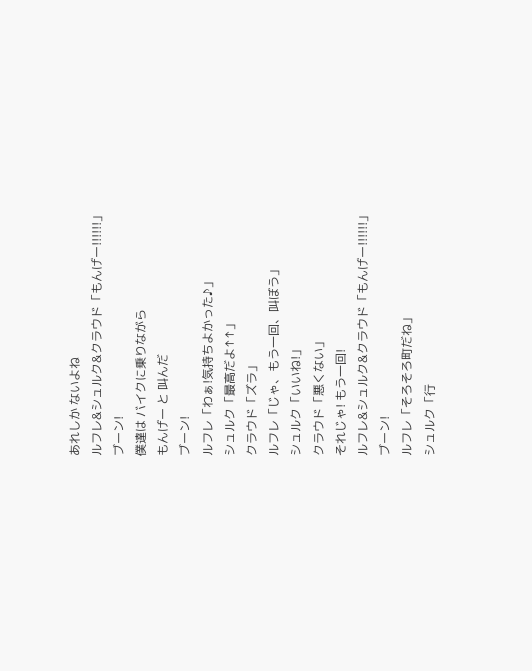あれしか ないよね
ルフレ&シュルク&クラウド「もんげー!!!!!!」
ブーン!
僕達は バイクに乗りながら
もんげー と 叫んだ
ブーン!
ルフレ「わぁ!気持ちよかった♪」
シュルク「最高だよ↑↑」
クラウド「ズラ」
ルフレ「じゃ、もう一回、叫ぼう」
シュルク「いいね!」
クラウド「悪くない」
それじゃ! もう一回!
ルフレ&シュルク&クラウド「もんげー!!!!!!」
ブーン!
ルフレ「そろそろ町だね」
シュルク「行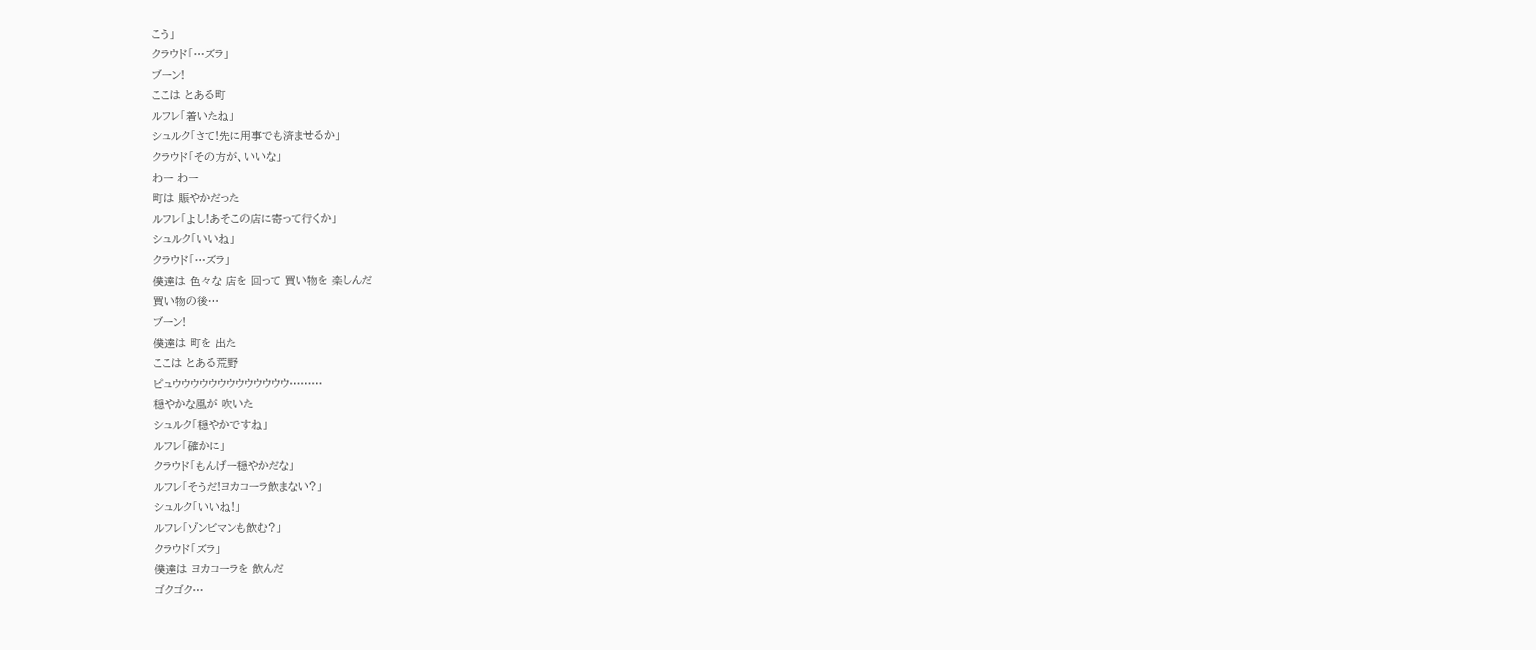こう」
クラウド「…ズラ」
ブーン!
ここは とある町
ルフレ「着いたね」
シュルク「さて!先に用事でも済ませるか」
クラウド「その方が、いいな」
わー わー
町は 賑やかだった
ルフレ「よし!あそこの店に寄って行くか」
シュルク「いいね」
クラウド「…ズラ」
僕達は 色々な 店を 回って 買い物を 楽しんだ
買い物の後…
ブーン!
僕達は 町を 出た
ここは とある荒野
ピュウウウウウウウウウウウウウ………
穏やかな風が 吹いた
シュルク「穏やかですね」
ルフレ「確かに」
クラウド「もんげー穏やかだな」
ルフレ「そうだ!ヨカコーラ飲まない?」
シュルク「いいね!」
ルフレ「ゾンビマンも飲む?」
クラウド「ズラ」
僕達は ヨカコーラを 飲んだ
ゴクゴク…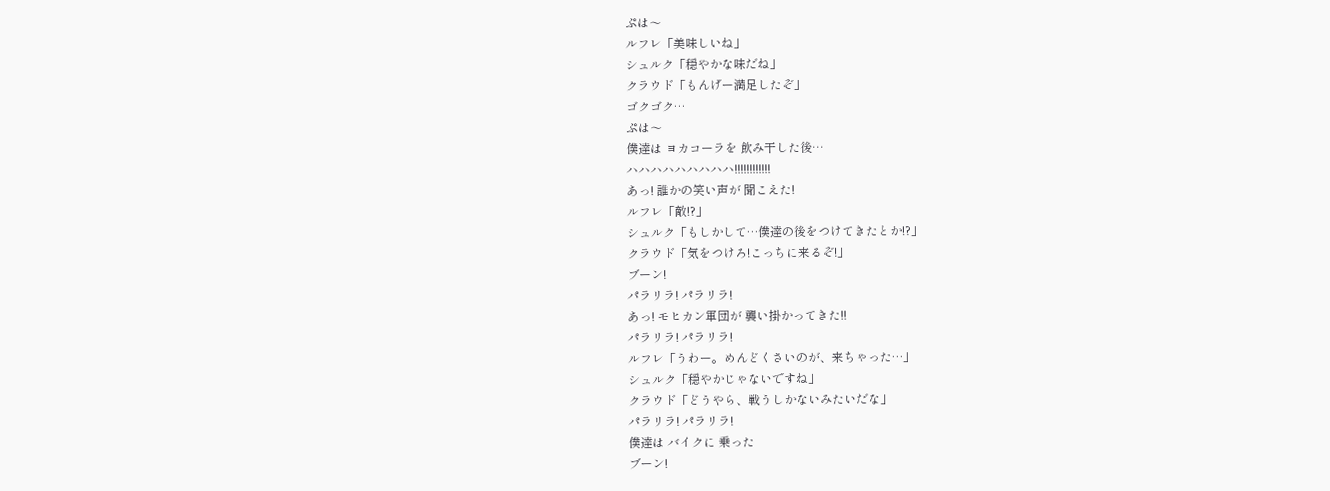ぷは〜
ルフレ「美味しいね」
シュルク「穏やかな味だね」
クラウド「もんげー満足したぞ」
ゴクゴク…
ぷは〜
僕達は ヨカコーラを 飲み干した後…
ハハハハハハハハハ!!!!!!!!!!!!
あっ! 誰かの笑い声が 聞こえた!
ルフレ「敵!?」
シュルク「もしかして…僕達の後をつけてきたとか!?」
クラウド「気をつけろ!こっちに来るぞ!」
ブーン!
パラリラ! パラリラ!
あっ! モヒカン軍団が 襲い掛かってきた!!
パラリラ! パラリラ!
ルフレ「うわー。めんどくさいのが、来ちゃった…」
シュルク「穏やかじゃないですね」
クラウド「どうやら、戦うしかないみたいだな」
パラリラ! パラリラ!
僕達は バイクに 乗った
ブーン!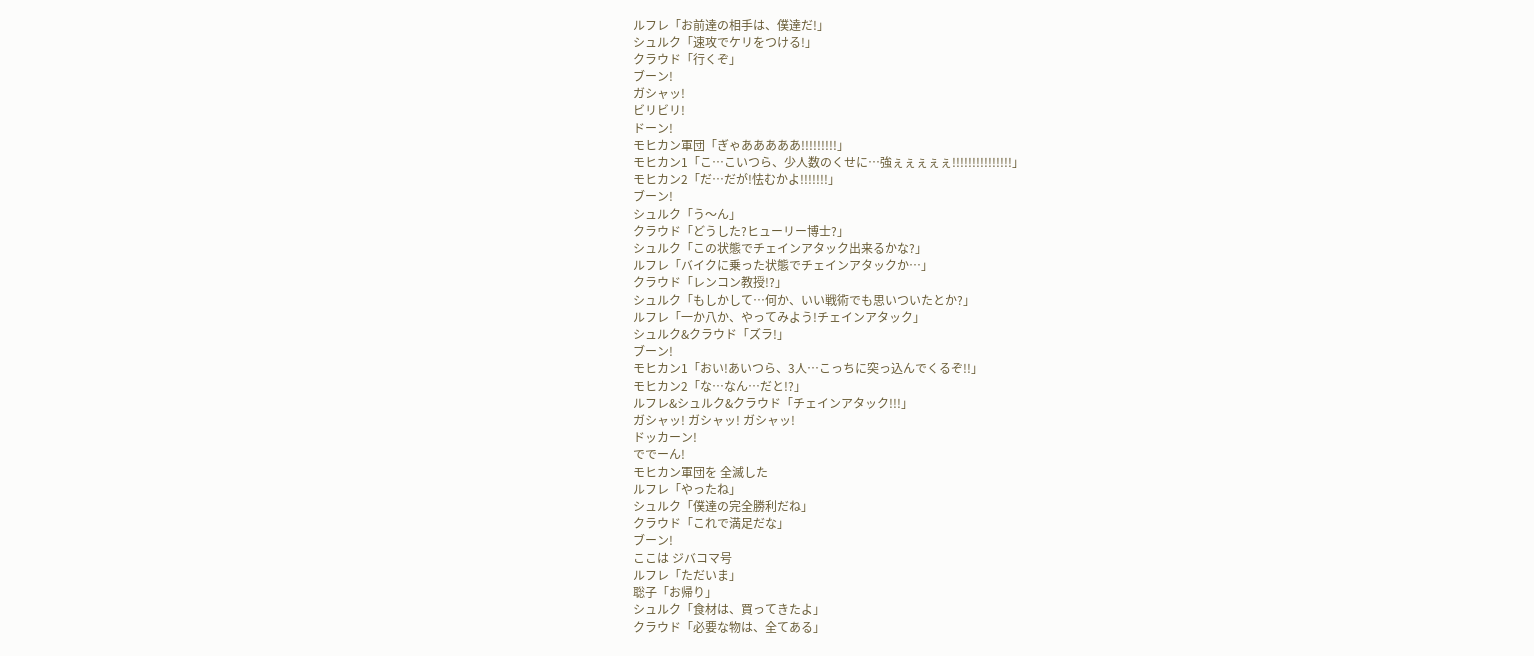ルフレ「お前達の相手は、僕達だ!」
シュルク「速攻でケリをつける!」
クラウド「行くぞ」
ブーン!
ガシャッ!
ビリビリ!
ドーン!
モヒカン軍団「ぎゃあああああ!!!!!!!!!」
モヒカン1「こ…こいつら、少人数のくせに…強ぇぇぇぇぇ!!!!!!!!!!!!!!!」
モヒカン2「だ…だが!怯むかよ!!!!!!!」
ブーン!
シュルク「う〜ん」
クラウド「どうした?ヒューリー博士?」
シュルク「この状態でチェインアタック出来るかな?」
ルフレ「バイクに乗った状態でチェインアタックか…」
クラウド「レンコン教授!?」
シュルク「もしかして…何か、いい戦術でも思いついたとか?」
ルフレ「一か八か、やってみよう!チェインアタック」
シュルク&クラウド「ズラ!」
ブーン!
モヒカン1「おい!あいつら、3人…こっちに突っ込んでくるぞ!!」
モヒカン2「な…なん…だと!?」
ルフレ&シュルク&クラウド「チェインアタック!!!」
ガシャッ! ガシャッ! ガシャッ!
ドッカーン!
ででーん!
モヒカン軍団を 全滅した
ルフレ「やったね」
シュルク「僕達の完全勝利だね」
クラウド「これで満足だな」
ブーン!
ここは ジバコマ号
ルフレ「ただいま」
聡子「お帰り」
シュルク「食材は、買ってきたよ」
クラウド「必要な物は、全てある」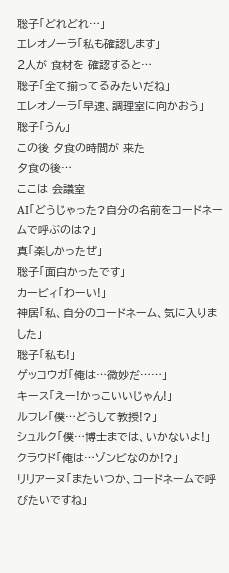聡子「どれどれ…」
エレオノーラ「私も確認します」
2人が 食材を 確認すると…
聡子「全て揃ってるみたいだね」
エレオノーラ「早速、調理室に向かおう」
聡子「うん」
この後 夕食の時間が 来た
夕食の後…
ここは 会議室
AI「どうじゃった?自分の名前をコードネームで呼ぶのは?」
真「楽しかったぜ」
聡子「面白かったです」
カービィ「わーい!」
神居「私、自分のコードネーム、気に入りました」
聡子「私も!」
ゲッコウガ「俺は…微妙だ……」
キース「えー!かっこいいじゃん!」
ルフレ「僕…どうして教授!?」
シュルク「僕…博士までは、いかないよ!」
クラウド「俺は…ゾンビなのか!?」
リリアーヌ「またいつか、コードネームで呼びたいですね」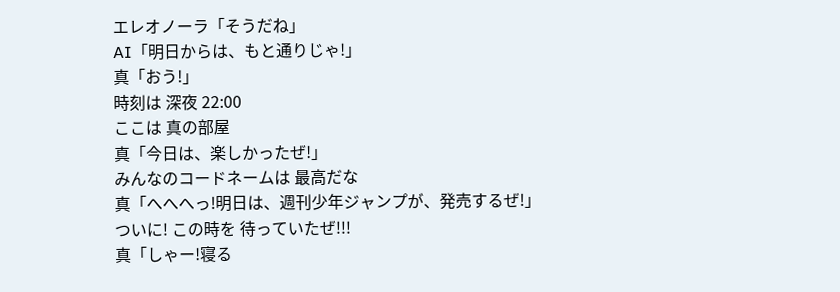エレオノーラ「そうだね」
AI「明日からは、もと通りじゃ!」
真「おう!」
時刻は 深夜 22:00
ここは 真の部屋
真「今日は、楽しかったぜ!」
みんなのコードネームは 最高だな
真「へへへっ!明日は、週刊少年ジャンプが、発売するぜ!」
ついに! この時を 待っていたぜ!!!
真「しゃー!寝る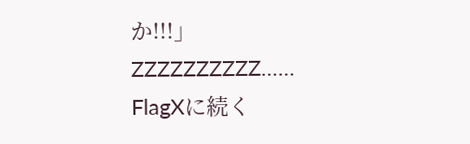か!!!」
ZZZZZZZZZZ……
FlagXに続く